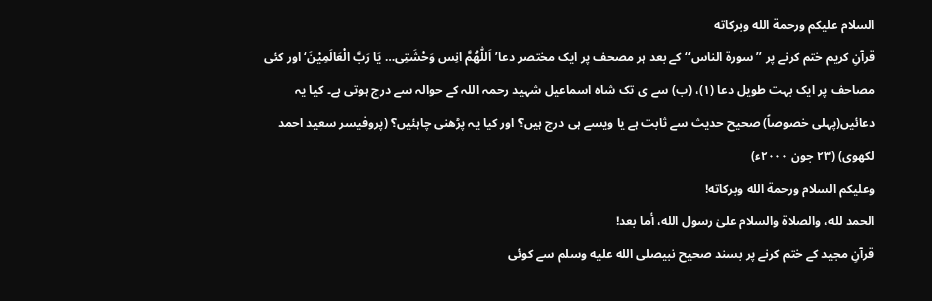السلام عليكم ورحمة الله وبركاته
قرآنِ کریم ختم کرنے پر ’’سورۃ الناس‘‘ کے بعد ہر مصحف پر ایک مختصر دعا’اَللّٰهُمَّ انِس وَحْشَتِی… یَا رَبَّ الْعَالَمِیْنَ‘ اور کئی مصاحف پر ایک بہت طویل دعا (۱)، (ب) سے ی تک شاہ اسماعیل شہید رحمہ اللہ کے حوالہ سے درج ہوتی ہے۔ کیا یہ دعائیں(پہلی خصوصاً) صحیح حدیث سے ثابت ہے یا ویسے ہی درج ہیں؟ اور کیا یہ پڑھنی چاہئیں؟ (پروفیسر سعید احمد لکھوی) (۲۳ جون ۲۰۰۰ء)
وعلیکم السلام ورحمة الله وبرکاته!
الحمد لله، والصلاة والسلام علىٰ رسول الله، أما بعد!
قرآنِ مجید کے ختم کرنے پر بسند صحیح نبیصلى الله عليه وسلم سے کوئی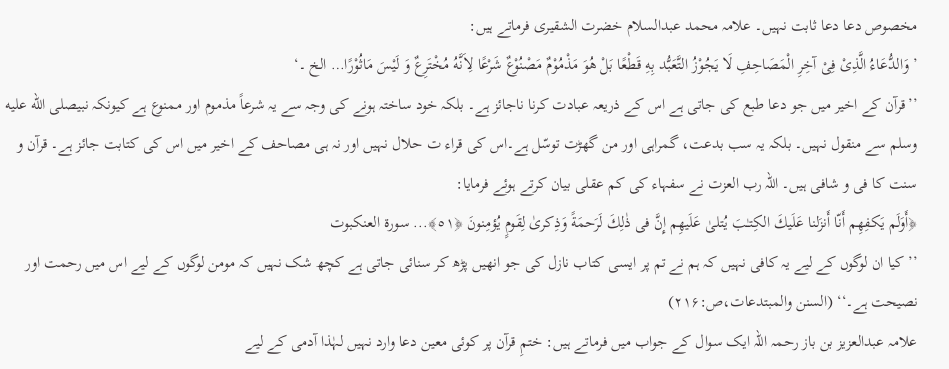مخصوص دعا دعا ثابت نہیں۔ علامہ محمد عبدالسلام خضرت الشقیری فرماتے ہیں:
’ وَالدُّعَاءُ الَّذِیْ فِیْ آخِرِ الْمَصَاحِفِ لَا یَجُوْزُ التَّعَبُّد بِهِ قَطْعًا بَلْ هُوَ مَذْمُوْمٌ مَصْنُوْعٌ شَرْعًا لِاَنَّهُ مُخْتَرِعٌ وَ لَیْسَ مَاثُوْرًا… الخ ۔‘
’’قرآن کے اخیر میں جو دعا طبع کی جاتی ہے اس کے ذریعہ عبادت کرنا ناجائز ہے۔ بلکہ خود ساختہ ہونے کی وجہ سے یہ شرعاً مذموم اور ممنوع ہے کیونکہ نبیصلى الله عليه وسلم سے منقول نہیں۔ بلکہ یہ سب بدعت، گمراہی اور من گھڑت توسّل ہے۔اس کی قراء ت حلال نہیں اور نہ ہی مصاحف کے اخیر میں اس کی کتابت جائز ہے۔ قرآن و سنت کا فی و شافی ہیں۔ اللہ رب العزت نے سفہاء کی کم عقلی بیان کرتے ہوئے فرمایا:
﴿أَوَلَم يَكفِهِم أَنّا أَنزَلنا عَلَيكَ الكِتـٰبَ يُتلىٰ عَلَيهِم إِنَّ فى ذٰلِكَ لَرَحمَةً وَذِكرىٰ لِقَومٍ يُؤمِنونَ ﴿٥١﴾... سورة العنكبوت
’’کیا ان لوگوں کے لیے یہ کافی نہیں کہ ہم نے تم پر ایسی کتاب نازل کی جو انھیں پڑھ کر سنائی جاتی ہے کچھ شک نہیں کہ مومن لوگوں کے لیے اس میں رحمت اور نصیحت ہے۔‘‘ (السنن والمبتدعات،ص:۲۱۶)
علامہ عبدالعزیز بن باز رحمہ اللہ ایک سوال کے جواب میں فرماتے ہیں: ختمِ قرآن پر کوئی معین دعا وارد نہیں لہٰذا آدمی کے لیے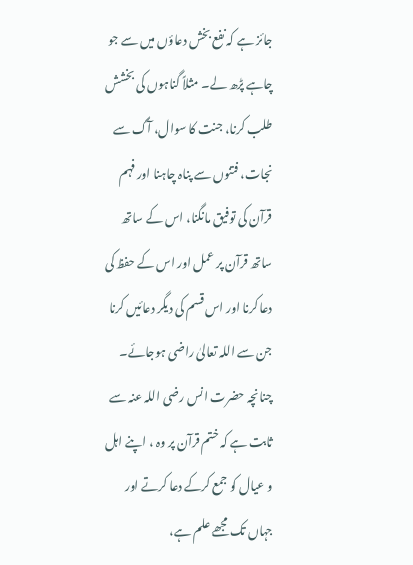جائز ہے کہ نفع بخش دعاؤں میں سے جو چاہے پڑھ لے۔ مثلاً گناہوں کی بخشش طلب کرنا، جنت کا سوال، آگ سے نجات، فتنوں سے پناہ چاہنا اور فہم قرآن کی توفیق مانگنا، اس کے ساتھ ساتھ قرآن پر عمل اور اس کے حفظ کی دعا کرنا اور اس قسم کی دیگر دعائیں کرنا جن سے اللہ تعالیٰ راضی ہوجائے۔
چنانچہ حضرت انس رضی اللہ عنہ سے ثابت ہے کہ ختم قرآن پر وہ ، اپنے اہل و عیال کو جمع کرکے دعا کرتے اور جہاں تک مجھے علم ہے،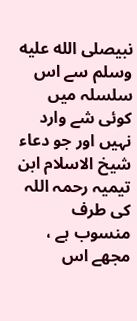نبیصلى الله عليه وسلم سے اس سلسلہ میں کوئی شے وارد نہیں اور جو دعاء شیخ الاسلام ابن تیمیہ رحمہ اللہ کی طرف منسوب ہے ، مجھے اس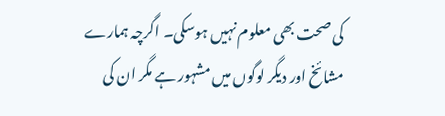کی صحت بھی معلوم نہیں ہوسکی۔ اگرچہ ہمارے مشائخ اور دیگر لوگوں میں مشہور ہے مگر ان کی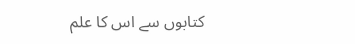کتابوں سے اس کا علم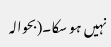نہیں ہو سکا۔(بحوالہ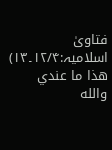فتاویٰ اسلامیہ:۱۲/۴۔۱۳)
ھذا ما عندي والله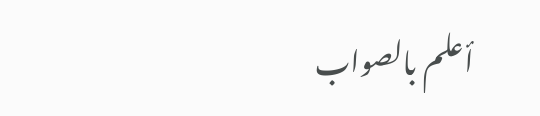أعلم بالصواب